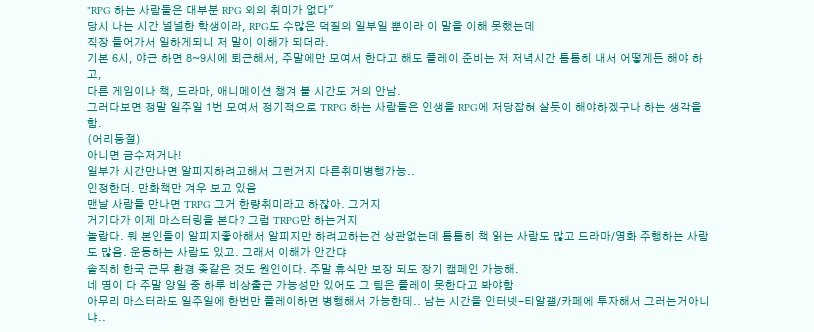"RPG 하는 사람들은 대부분 RPG 외의 취미가 없다"
당시 나는 시간 널널한 학생이라, RPG도 수많은 덕질의 일부일 뿐이라 이 말을 이해 못했는데
직장 들어가서 일하게되니 저 말이 이해가 되더라.
기본 6시, 야근 하면 8~9시에 퇴근해서, 주말에만 모여서 한다고 해도 플레이 준비는 저 저녁시간 틈틈히 내서 어떻게든 해야 하고,
다른 게임이나 책, 드라마, 애니메이션 챙겨 볼 시간도 거의 안남.
그러다보면 정말 일주일 1번 모여서 정기적으로 TRPG 하는 사람들은 인생을 RPG에 저당잡혀 살듯이 해야하겠구나 하는 생각을 함.
(어리둥절)
아니면 금수저거나!
일부가 시간만나면 알피지하려고해서 그런거지 다른취미병행가능..
인정한더. 만화책만 겨우 보고 있음
맨날 사람들 만나면 TRPG 그거 한량취미라고 하잖아. 그거지
거기다가 이제 마스터링을 본다? 그럼 TRPG만 하는거지
놀랍다. 뭐 본인들이 알피지좋아해서 알피지만 하려고하는건 상관없는데 틈틈히 책 읽는 사람도 많고 드라마/영화 주행하는 사람도 많음. 운동하는 사람도 있고. 그래서 이해가 안간댜
솔직히 한국 근무 환경 좆같은 것도 원인이다. 주말 휴식만 보장 되도 장기 캠페인 가능해.
네 명이 다 주말 양일 중 하루 비상출근 가능성만 있어도 그 팀은 플레이 못한다고 봐야함
아무리 마스터라도 일주일에 한번만 플레이하면 병행해서 가능한데.. 남는 시간을 인터넷-티알갤/카페에 투자해서 그러는거아니냐..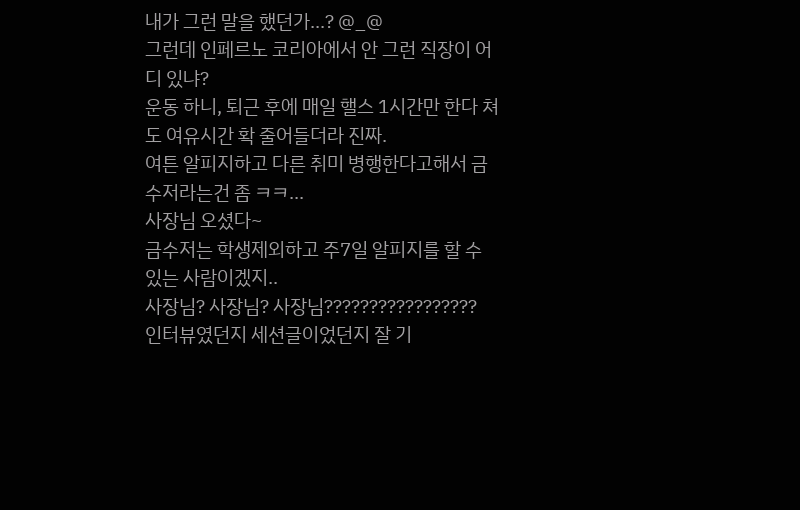내가 그런 말을 했던가...? @_@
그런데 인페르노 코리아에서 안 그런 직장이 어디 있냐?
운동 하니, 퇴근 후에 매일 핼스 1시간만 한다 쳐도 여유시간 확 줄어들더라 진짜.
여튼 알피지하고 다른 취미 병행한다고해서 금수저라는건 좀 ㅋㅋ...
사장님 오셨다~
금수저는 학생제외하고 주7일 알피지를 할 수 있는 사람이겠지..
사장님? 사장님? 사장님?????????????????
인터뷰였던지 세션글이었던지 잘 기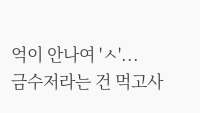억이 안나여 'ㅅ'...
금수저라는 건 먹고사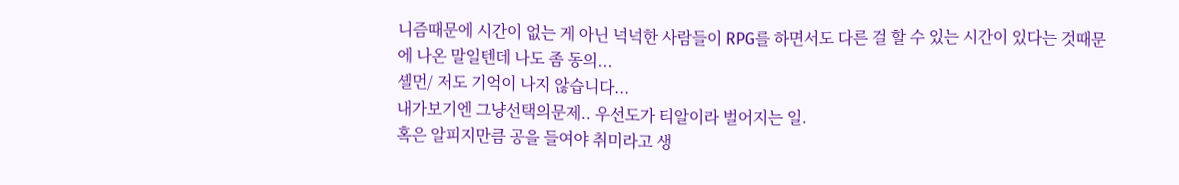니즘때문에 시간이 없는 게 아닌 넉넉한 사람들이 RPG를 하면서도 다른 걸 할 수 있는 시간이 있다는 것때문에 나온 말일텐데 나도 좀 동의...
셸먼/ 저도 기억이 나지 않습니다...
내가보기엔 그냥선택의문제.. 우선도가 티알이라 벌어지는 일.
혹은 알피지만큼 공을 들여야 취미라고 생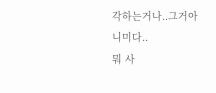각하는거나..그거아니미다..
뭐 사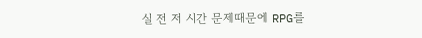실 전 저 시간 문제때문에 RPG를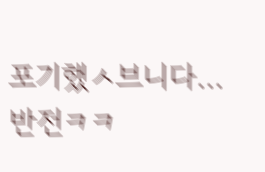포기했ㅅ브니다...
반전ㅋㅋ